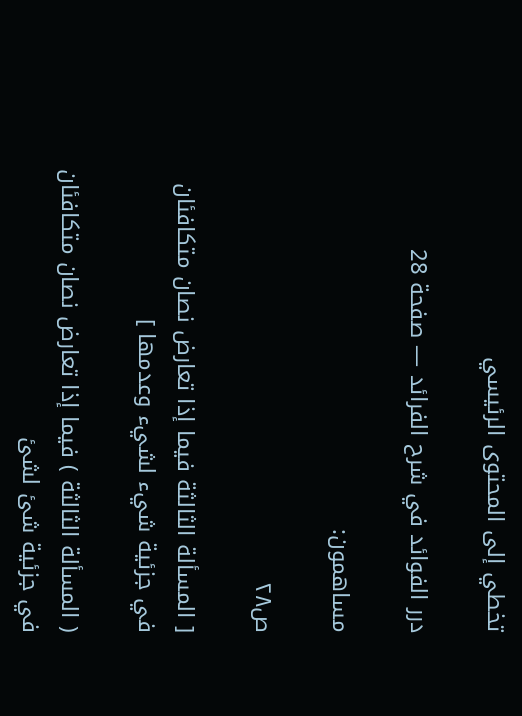تخطي إلى المحتوى الرئيسي

درر الفوائد في شرح الفرائد — صفحة 28

مساهمون:

ص٢٨

[ المسألة الثالثة فيما إذا تعارض نصان متكافئان في جزئية شيء لشيء وعدمها ]

( المسألة الثالثة ) فيما إذا تعارض نصان متكافئان في جزئية شئ لشئ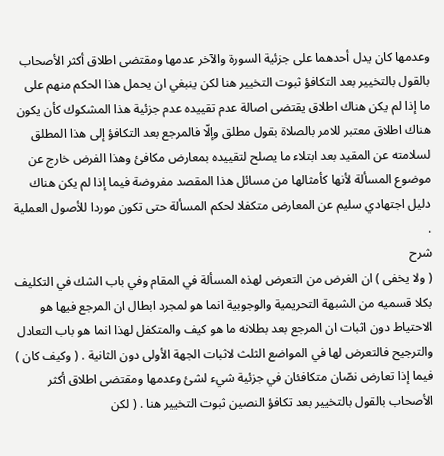وعدمها كان يدل أحدهما على جزئية السورة والآخر عدمها ومقتضى اطلاق أكثر الأصحاب بالقول بالتخيير بعد التكافؤ ثبوت التخيير هنا لكن ينبغي ان يحمل هذا الحكم منهم على ما إذا لم يكن هناك اطلاق يقتضى اصالة عدم تقييده عدم جزئية هذا المشكوك كأن يكون هناك اطلاق معتبر للامر بالصلاة بقول مطلق وإلّا فالمرجع بعد التكافؤ إلى هذا المطلق لسلامته عن المقيد بعد ابتلاء ما يصلح لتقييده بمعارض مكافئ وهذا الفرض خارج عن موضوع المسألة لأنها كأمثالها من مسائل هذا المقصد مفروضة فيما إذا لم يكن هناك دليل اجتهادي سليم عن المعارض متكفلا لحكم المسألة حتى تكون موردا للأصول العملية .
شرح
( ولا يخفى ) ان الغرض من التعرض لهذه المسألة في المقام وفي باب الشك في التكليف بكلا قسميه من الشبهة التحريمية والوجوبية انما هو لمجرد ابطال ان المرجع فيها هو الاحتياط دون اثبات ان المرجع بعد بطلانه ما هو كيف والمتكفل لهذا انما هو باب التعادل والترجيح فالتعرض لها في المواضع الثلث لاثبات الجهة الأولى دون الثانية . ( وكيف كان ) فيما إذا تعارض نصّان متكافئان في جزئية شيء لشئ وعدمها ومقتضى اطلاق أكثر الأصحاب بالقول بالتخيير بعد تكافؤ النصين ثبوت التخيير هنا . ( لكن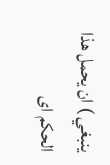ينبغي ) ان يحمل هذا الحكم اى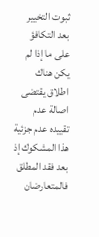ثبوت التخيير بعد التكافؤ على ما إذا لم يكن هناك اطلاق يقتضى اصالة عدم تقييده عدم جزئية هذا المشكوك إذ بعد فقد المطلق فالمتعارضان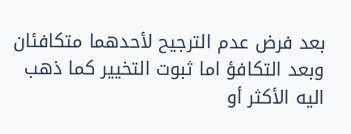بعد فرض عدم الترجيح لأحدهما متكافئان وبعد التكافؤ اما ثبوت التخيير كما ذهب اليه الأكثر أو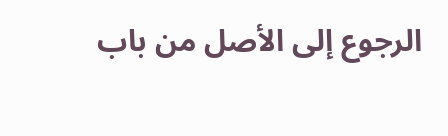الرجوع إلى الأصل من باب